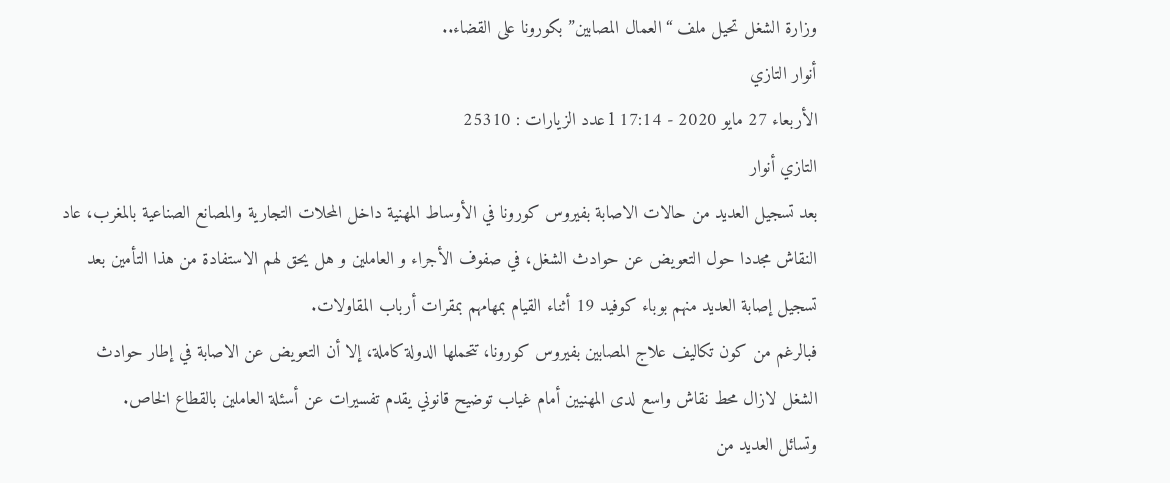وزارة الشغل تحيل ملف “العمال المصابين” بكورونا على القضاء..
أنوار التازي
الأربعاء 27 مايو 2020 - 17:14 l عدد الزيارات : 25310
التازي أنوار
بعد تسجيل العديد من حالات الاصابة بفيروس كورونا في الأوساط المهنية داخل المحلات التجارية والمصانع الصناعية بالمغرب، عاد النقاش مجددا حول التعويض عن حوادث الشغل، في صفوف الأجراء و العاملين و هل يحق لهم الاستفادة من هذا التأمين بعد تسجيل إصابة العديد منهم بوباء كوفيد 19 أثناء القيام بمهامهم بمقرات أرباب المقاولات.
فبالرغم من كون تكاليف علاج المصابين بفيروس كورونا، تتحملها الدولة كاملة، إلا أن التعويض عن الاصابة في إطار حوادث الشغل لازال محط نقاش واسع لدى المهنيين أمام غياب توضيح قانوني يقدم تفسيرات عن أسئلة العاملين بالقطاع الخاص.
وتسائل العديد من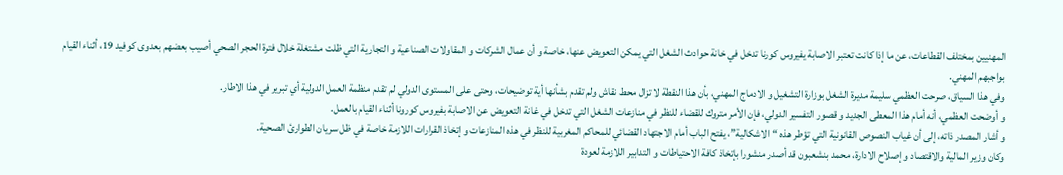المهنيين بمختلف القطاعات، عن ما إذا كانت تعتبر الاصابة يفيروس كورنا تدخل في خانة حوادث الشغل التي يمكن التعويض عنها، خاصة و أن عمال الشركات و المقاولات الصناعية و التجارية التي ظلت مشتغلة خلال فترة الحجر الصحي أصيب بعضهم بعدوى كوفيد 19، أثناء القيام بواجبهم المهني.
وفي هذا السياق، صرحت العظمي سليمة مديرة الشغل بوزارة التشغيل و الادماج المهني، بأن هذا النقطة لا تزال محط نقاش ولم تقدم بشأنها أية توضيحات، وحتى على المستوى الدولي لم تقدم منظمة العمل الدولية أي تبرير في هذا الاطار.
و أوضحت العظمي، أنه أمام هذا المعطى الجديد و قصور التفسير الدولي، فإن الأمر متروك للقضاء للنظر في منازعات الشغل التي تدخل في غانة التعويض عن الاصابة بفيروس كورونا أثناء القيام بالعمل.
و أشار المصدر ذاته، إلى أن غياب النصوص القانونية التي تؤطر هذه “الاشكالية”، يفتح الباب أمام الاجتهاد القضائي للمحاكم المغربية للنظر في هذه المنازعات و إتخاذ القرارات اللازمة خاصة في ظل سريان الطوارئ الصحية.
وكان وزير المالية والاقتصاد و إصلاح الادارة، محمد بنشعبون قد أصدر منشورا بإتخاذ كافة الاحتياطات و التدابير اللازمة لعودة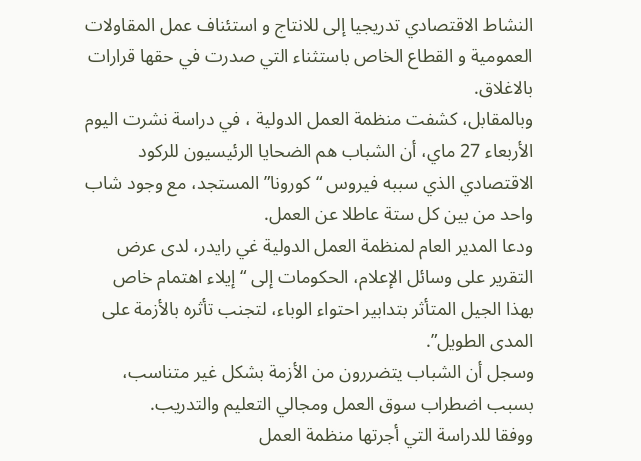النشاط الاقتصادي تدريجيا إلى للانتاج و استئناف عمل المقاولات العمومية و القطاع الخاص باستثناء التي صدرت في حقها قرارات بالاغلاق.
وبالمقابل، كشفت منظمة العمل الدولية ، في دراسة نشرت اليوم الأربعاء 27 ماي، أن الشباب هم الضحايا الرئيسيون للركود الاقتصادي الذي سببه فيروس “كورونا” المستجد، مع وجود شاب واحد من بين كل ستة عاطلا عن العمل.
ودعا المدير العام لمنظمة العمل الدولية غي رايدر، لدى عرض التقرير على وسائل الإعلام، الحكومات إلى “إيلاء اهتمام خاص بهذا الجيل المتأثر بتدابير احتواء الوباء، لتجنب تأثره بالأزمة على المدى الطويل”.
وسجل أن الشباب يتضررون من الأزمة بشكل غير متناسب، بسبب اضطراب سوق العمل ومجالي التعليم والتدريب.
ووفقا للدراسة التي أجرتها منظمة العمل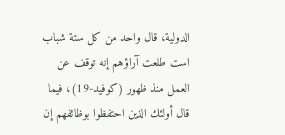الدولية، قال واحد من كل ستة شباب است طلعت آراؤهم إنه توقف عن العمل منذ ظهور (كوفيد-19)، فيما قال أولئك الذين احتفظوا بوظائفهم إن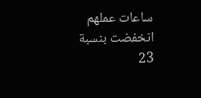ساعات عملهم انخفضت بنسبة 23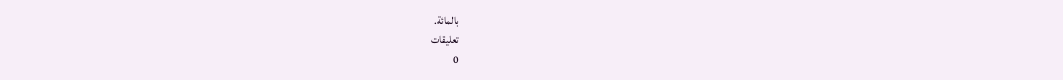بالمائة.
تعليقات
0